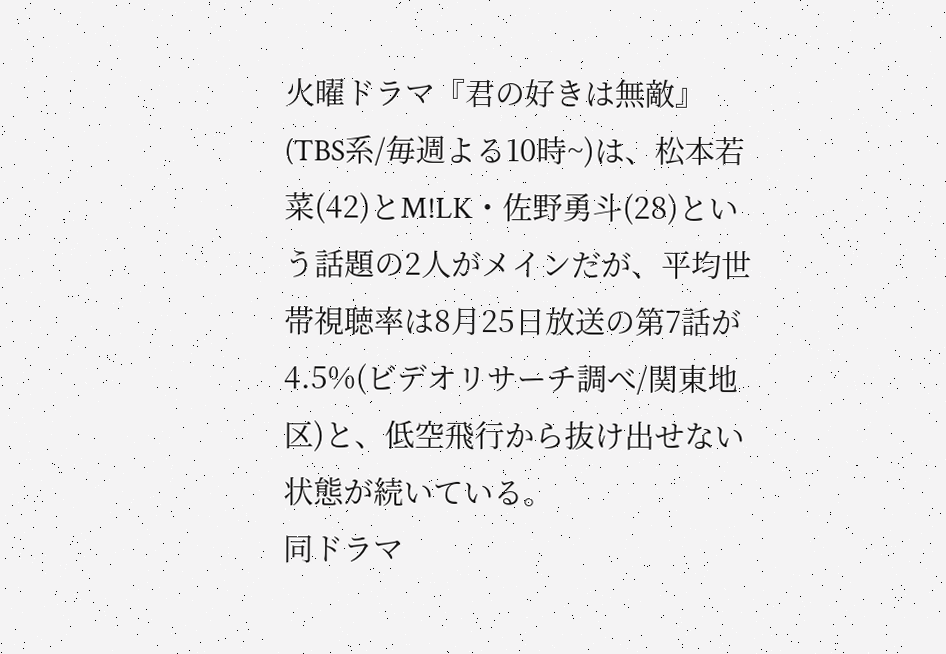火曜ドラマ『君の好きは無敵』(TBS系/毎週よる10時~)は、松本若菜(42)とM!LK・佐野勇斗(28)という話題の2人がメインだが、平均世帯視聴率は8月25日放送の第7話が4.5%(ビデオリサーチ調べ/関東地区)と、低空飛行から抜け出せない状態が続いている。
同ドラマ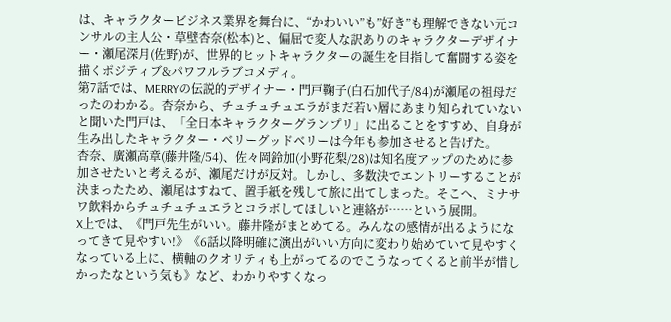は、キャラクタービジネス業界を舞台に、“かわいい”も”好き”も理解できない元コンサルの主人公・草壁杏奈(松本)と、偏屈で変人な訳ありのキャラクターデザイナー・瀬尾深月(佐野)が、世界的ヒットキャラクターの誕生を目指して奮闘する姿を描くポジティブ&パワフルラブコメディ。
第7話では、MERRYの伝説的デザイナー・門戸鞠子(白石加代子/84)が瀬尾の祖母だったのわかる。杏奈から、チュチュチュエラがまだ若い層にあまり知られていないと聞いた門戸は、「全日本キャラクターグランプリ」に出ることをすすめ、自身が生み出したキャラクター・ベリーグッドベリーは今年も参加させると告げた。
杏奈、廣瀬高章(藤井隆/54)、佐々岡鈴加(小野花梨/28)は知名度アップのために参加させたいと考えるが、瀬尾だけが反対。しかし、多数決でエントリーすることが決まったため、瀬尾はすねて、置手紙を残して旅に出てしまった。そこへ、ミナサワ飲料からチュチュチュエラとコラボしてほしいと連絡が……という展開。
X上では、《門戸先生がいい。藤井隆がまとめてる。みんなの感情が出るようになってきて見やすい!》《6話以降明確に演出がいい方向に変わり始めていて見やすくなっている上に、横軸のクオリティも上がってるのでこうなってくると前半が惜しかったなという気も》など、わかりやすくなっ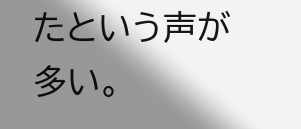たという声が多い。